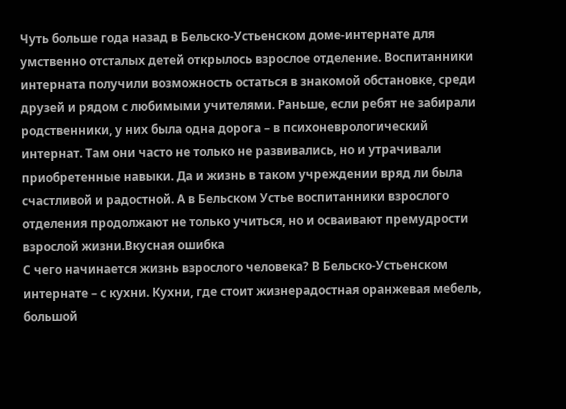Чуть больше года назад в Бельско-Устьенском доме-интернате для умственно отсталых детей открылось взрослое отделение. Воспитанники интерната получили возможность остаться в знакомой обстановке, среди друзей и рядом с любимыми учителями. Раньше, если ребят не забирали родственники, у них была одна дорога – в психоневрологический интернат. Там они часто не только не развивались, но и утрачивали приобретенные навыки. Да и жизнь в таком учреждении вряд ли была счастливой и радостной. А в Бельском Устье воспитанники взрослого отделения продолжают не только учиться, но и осваивают премудрости взрослой жизни.Вкусная ошибка
С чего начинается жизнь взрослого человека? В Бельско-Устьенском интернате – с кухни. Кухни, где стоит жизнерадостная оранжевая мебель, большой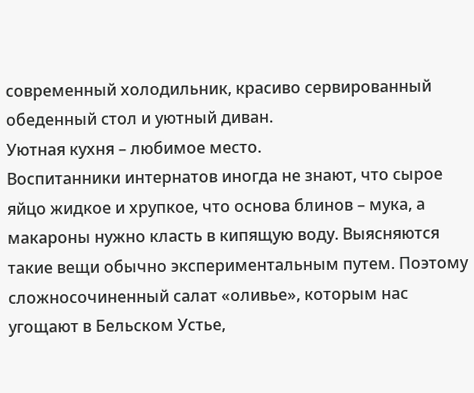современный холодильник, красиво сервированный обеденный стол и уютный диван.
Уютная кухня – любимое место.
Воспитанники интернатов иногда не знают, что сырое яйцо жидкое и хрупкое, что основа блинов – мука, а макароны нужно класть в кипящую воду. Выясняются такие вещи обычно экспериментальным путем. Поэтому сложносочиненный салат «оливье», которым нас угощают в Бельском Устье,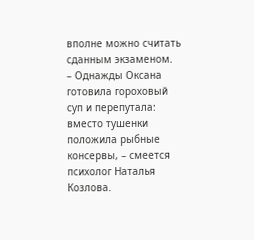вполне можно считать сданным экзаменом.
– Однажды Оксана готовила гороховый суп и перепутала: вместо тушенки положила рыбные консервы, – смеется психолог Наталья Козлова.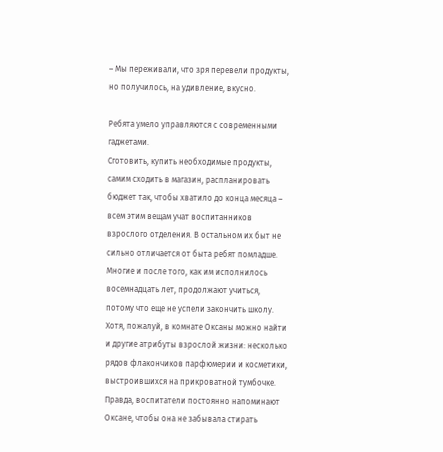– Мы переживали, что зря перевели продукты, но получилось, на удивление, вкусно.

Ребята умело управляются с современными гаджетами.
Сготовить, купить необходимые продукты, самим сходить в магазин, распланировать бюджет так, чтобы хватило до конца месяца – всем этим вещам учат воспитанников взрослого отделения. В остальном их быт не сильно отличается от быта ребят помладше. Многие и после того, как им исполнилось восемнадцать лет, продолжают учиться, потому что еще не успели закончить школу.
Хотя, пожалуй, в комнате Оксаны можно найти и другие атрибуты взрослой жизни: несколько рядов флакончиков парфюмерии и косметики, выстроившихся на прикроватной тумбочке. Правда, воспитатели постоянно напоминают Оксане, чтобы она не забывала стирать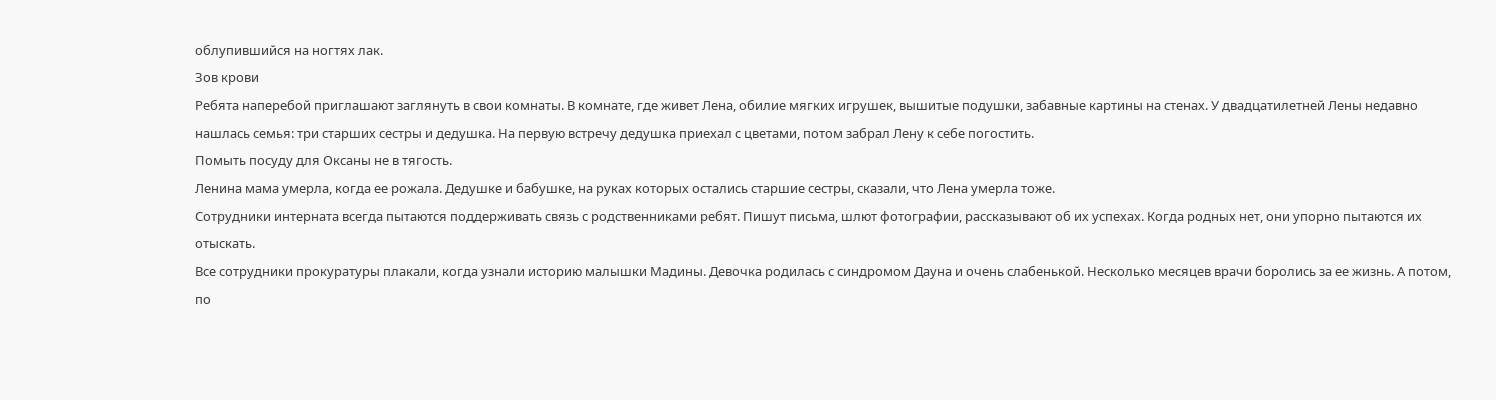облупившийся на ногтях лак.
Зов крови
Ребята наперебой приглашают заглянуть в свои комнаты. В комнате, где живет Лена, обилие мягких игрушек, вышитые подушки, забавные картины на стенах. У двадцатилетней Лены недавно нашлась семья: три старших сестры и дедушка. На первую встречу дедушка приехал с цветами, потом забрал Лену к себе погостить.
Помыть посуду для Оксаны не в тягость.
Ленина мама умерла, когда ее рожала. Дедушке и бабушке, на руках которых остались старшие сестры, сказали, что Лена умерла тоже.
Сотрудники интерната всегда пытаются поддерживать связь с родственниками ребят. Пишут письма, шлют фотографии, рассказывают об их успехах. Когда родных нет, они упорно пытаются их отыскать.
Все сотрудники прокуратуры плакали, когда узнали историю малышки Мадины. Девочка родилась с синдромом Дауна и очень слабенькой. Несколько месяцев врачи боролись за ее жизнь. А потом, по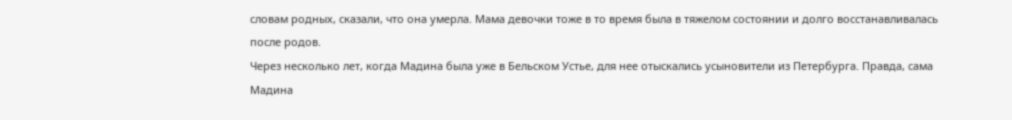словам родных, сказали, что она умерла. Мама девочки тоже в то время была в тяжелом состоянии и долго восстанавливалась после родов.
Через несколько лет, когда Мадина была уже в Бельском Устье, для нее отыскались усыновители из Петербурга. Правда, сама Мадина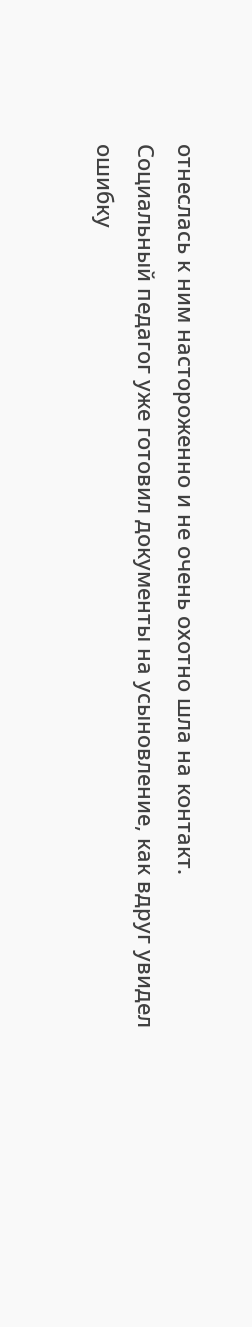отнеслась к ним настороженно и не очень охотно шла на контакт.
Социальный педагог уже готовил документы на усыновление, как вдруг увидел ошибку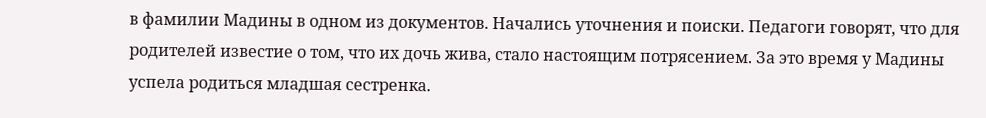в фамилии Мадины в одном из документов. Начались уточнения и поиски. Педагоги говорят, что для родителей известие о том, что их дочь жива, стало настоящим потрясением. За это время у Мадины успела родиться младшая сестренка.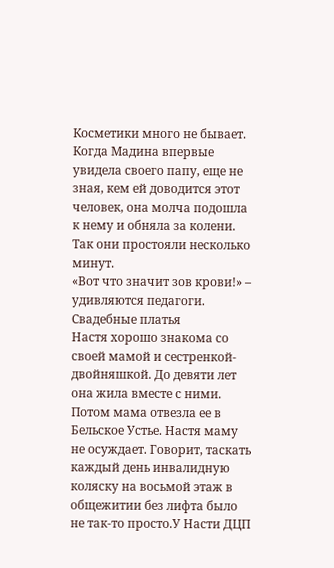Косметики много не бывает.
Когда Мадина впервые увидела своего папу, еще не зная, кем ей доводится этот человек, она молча подошла к нему и обняла за колени. Так они простояли несколько минут.
«Вот что значит зов крови!» – удивляются педагоги.
Свадебные платья
Настя хорошо знакома со своей мамой и сестренкой-двойняшкой. До девяти лет она жила вместе с ними. Потом мама отвезла ее в Бельское Устье. Настя маму не осуждает. Говорит, таскать каждый день инвалидную коляску на восьмой этаж в общежитии без лифта было не так-то просто.У Насти ДЦП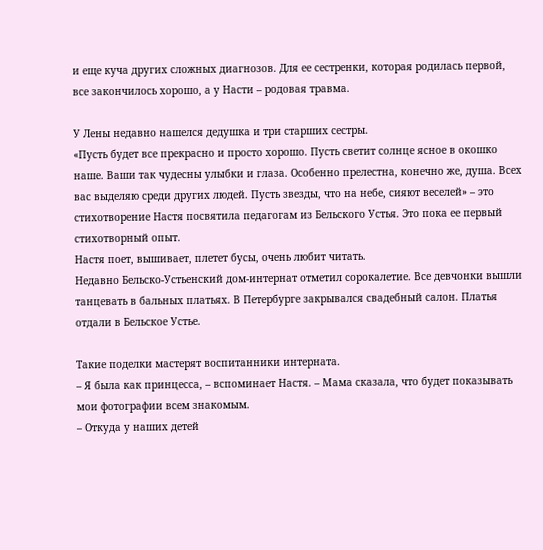и еще куча других сложных диагнозов. Для ее сестренки, которая родилась первой, все закончилось хорошо, а у Насти – родовая травма.

У Лены недавно нашелся дедушка и три старших сестры.
«Пусть будет все прекрасно и просто хорошо. Пусть светит солнце ясное в окошко наше. Ваши так чудесны улыбки и глаза. Особенно прелестна, конечно же, душа. Всех вас выделяю среди других людей. Пусть звезды, что на небе, сияют веселей» – это стихотворение Настя посвятила педагогам из Бельского Устья. Это пока ее первый стихотворный опыт.
Настя поет, вышивает, плетет бусы, очень любит читать.
Недавно Бельско-Устьенский дом-интернат отметил сорокалетие. Все девчонки вышли танцевать в бальных платьях. В Петербурге закрывался свадебный салон. Платья отдали в Бельское Устье.

Такие поделки мастерят воспитанники интерната.
– Я была как принцесса, – вспоминает Настя. – Мама сказала, что будет показывать мои фотографии всем знакомым.
– Откуда у наших детей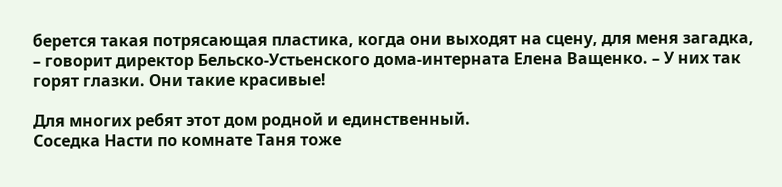берется такая потрясающая пластика, когда они выходят на сцену, для меня загадка, – говорит директор Бельско-Устьенского дома-интерната Елена Ващенко. – У них так горят глазки. Они такие красивые!

Для многих ребят этот дом родной и единственный.
Соседка Насти по комнате Таня тоже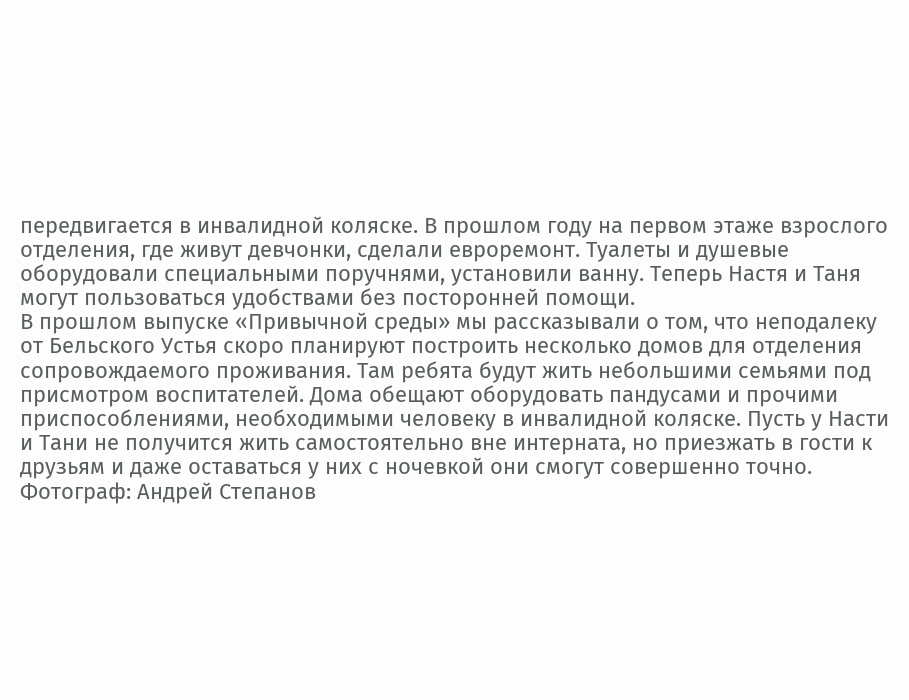передвигается в инвалидной коляске. В прошлом году на первом этаже взрослого отделения, где живут девчонки, сделали евроремонт. Туалеты и душевые оборудовали специальными поручнями, установили ванну. Теперь Настя и Таня могут пользоваться удобствами без посторонней помощи.
В прошлом выпуске «Привычной среды» мы рассказывали о том, что неподалеку от Бельского Устья скоро планируют построить несколько домов для отделения сопровождаемого проживания. Там ребята будут жить небольшими семьями под присмотром воспитателей. Дома обещают оборудовать пандусами и прочими приспособлениями, необходимыми человеку в инвалидной коляске. Пусть у Насти и Тани не получится жить самостоятельно вне интерната, но приезжать в гости к друзьям и даже оставаться у них с ночевкой они смогут совершенно точно.
Фотограф: Андрей Степанов